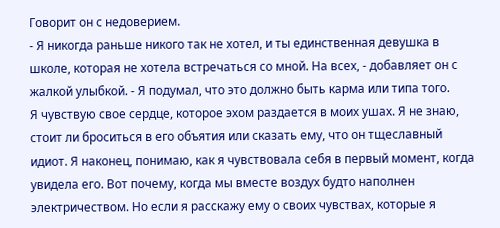Говорит он с недоверием.
- Я никогда раньше никого так не хотел, и ты единственная девушка в школе, которая не хотела встречаться со мной. На всех, - добавляет он с жалкой улыбкой. - Я подумал, что это должно быть карма или типа того.
Я чувствую свое сердце, которое эхом раздается в моих ушах. Я не знаю, стоит ли броситься в его объятия или сказать ему, что он тщеславный идиот. Я наконец, понимаю, как я чувствовала себя в первый момент, когда увидела его. Вот почему, когда мы вместе воздух будто наполнен электричеством. Но если я расскажу ему о своих чувствах, которые я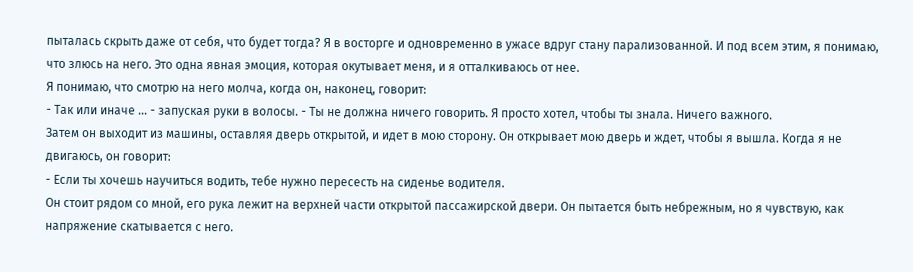пыталась скрыть даже от себя, что будет тогда? Я в восторге и одновременно в ужасе вдруг стану парализованной. И под всем этим, я понимаю, что злюсь на него. Это одна явная эмоция, которая окутывает меня, и я отталкиваюсь от нее.
Я понимаю, что смотрю на него молча, когда он, наконец, говорит:
- Так или иначе ... - запуская руки в волосы. - Ты не должна ничего говорить. Я просто хотел, чтобы ты знала. Ничего важного.
Затем он выходит из машины, оставляя дверь открытой, и идет в мою сторону. Он открывает мою дверь и ждет, чтобы я вышла. Когда я не двигаюсь, он говорит:
- Если ты хочешь научиться водить, тебе нужно пересесть на сиденье водителя.
Он стоит рядом со мной, его рука лежит на верхней части открытой пассажирской двери. Он пытается быть небрежным, но я чувствую, как напряжение скатывается с него.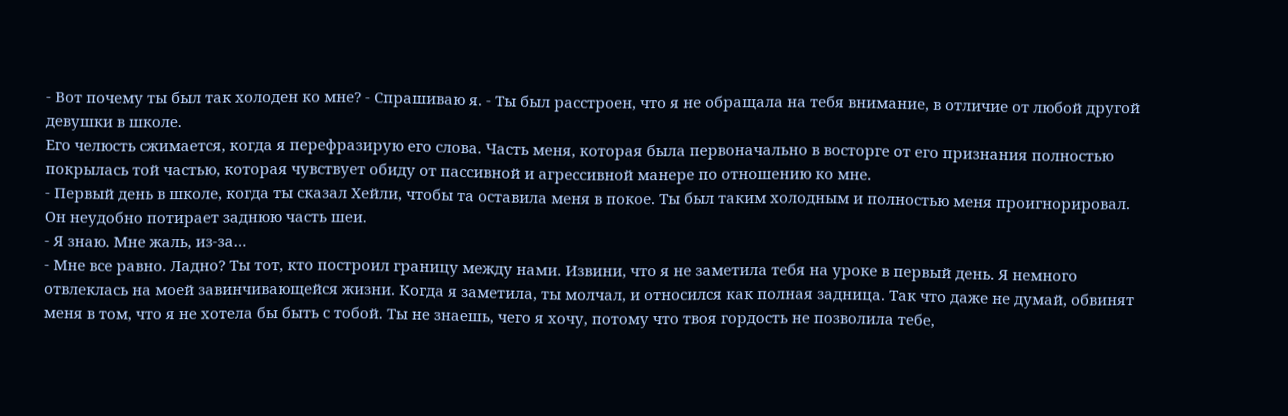- Вот почему ты был так холоден ко мне? - Спрашиваю я. - Ты был расстроен, что я не обращала на тебя внимание, в отличие от любой другой девушки в школе.
Его челюсть сжимается, когда я перефразирую его слова. Часть меня, которая была первоначально в восторге от его признания полностью покрылась той частью, которая чувствует обиду от пассивной и агрессивной манере по отношению ко мне.
- Первый день в школе, когда ты сказал Хейли, чтобы та оставила меня в покое. Ты был таким холодным и полностью меня проигнорировал.
Он неудобно потирает заднюю часть шеи.
- Я знаю. Мне жаль, из-за…
- Мне все равно. Ладно? Ты тот, кто построил границу между нами. Извини, что я не заметила тебя на уроке в первый день. Я немного отвлеклась на моей завинчивающейся жизни. Когда я заметила, ты молчал, и относился как полная задница. Так что даже не думай, обвинят меня в том, что я не хотела бы быть с тобой. Ты не знаешь, чего я хочу, потому что твоя гордость не позволила тебе,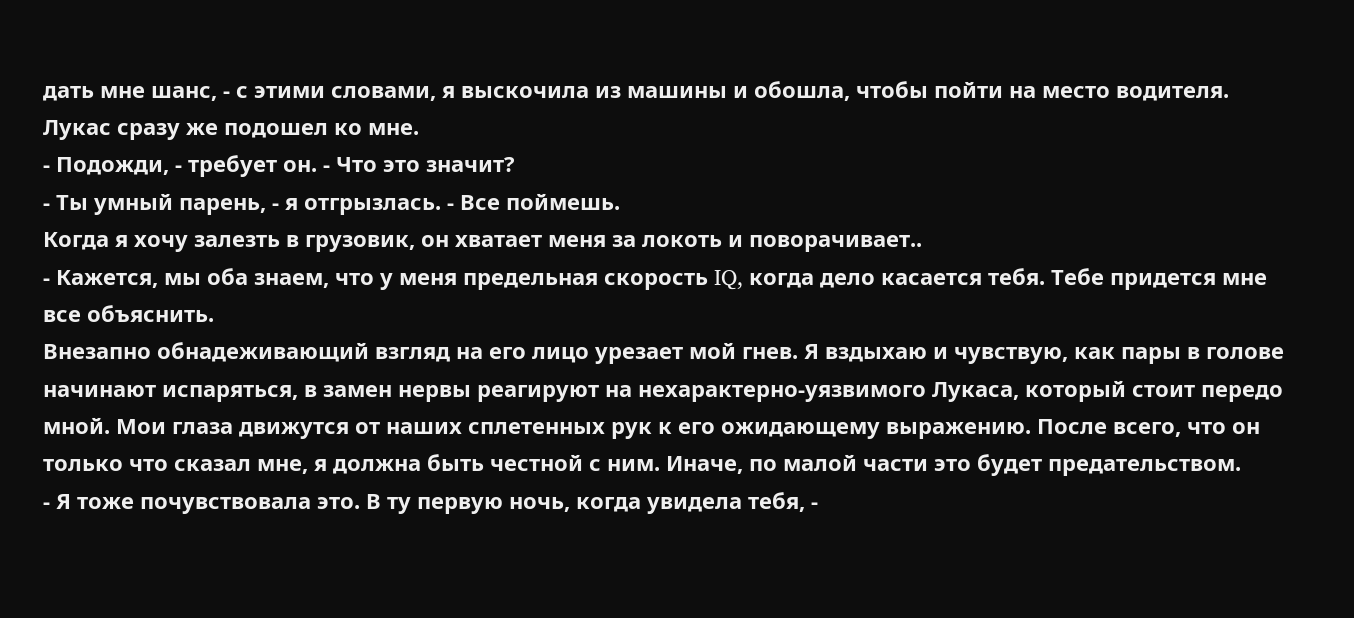дать мне шанс, - с этими словами, я выскочила из машины и обошла, чтобы пойти на место водителя.
Лукас сразу же подошел ко мне.
- Подожди, - требует он. - Что это значит?
- Ты умный парень, - я отгрызлась. - Все поймешь.
Когда я хочу залезть в грузовик, он хватает меня за локоть и поворачивает..
- Кажется, мы оба знаем, что у меня предельная скорость IQ, когда дело касается тебя. Тебе придется мне все объяснить.
Внезапно обнадеживающий взгляд на его лицо урезает мой гнев. Я вздыхаю и чувствую, как пары в голове начинают испаряться, в замен нервы реагируют на нехарактерно-уязвимого Лукаса, который стоит передо мной. Мои глаза движутся от наших сплетенных рук к его ожидающему выражению. После всего, что он только что сказал мне, я должна быть честной с ним. Иначе, по малой части это будет предательством.
- Я тоже почувствовала это. В ту первую ночь, когда увидела тебя, -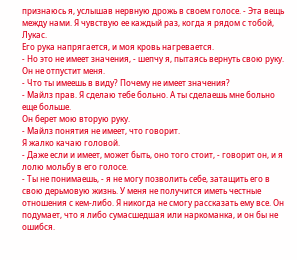признаюсь я, услышав нервную дрожь в своем голосе. - Эта вещь между нами. Я чувствую ее каждый раз, когда я рядом с тобой, Лукас.
Его рука напрягается, и моя кровь нагревается.
- Но это не имеет значения, - шепчу я, пытаясь вернуть свою руку.
Он не отпустит меня.
- Что ты имеешь в виду? Почему не имеет значения?
- Майлз прав. Я сделаю тебе больно. А ты сделаешь мне больно еще больше.
Он берет мою вторую руку.
- Майлз понятия не имеет, что говорит.
Я жалко качаю головой.
- Даже если и имеет, может быть, оно того стоит, - говорит он, и я лолю мольбу в его голосе.
- Ты не понимаешь, - я не могу позволить себе, затащить его в свою дерьмовую жизнь. У меня не получится иметь честные отношения с кем-либо. Я никогда не смогу рассказать ему все. Он подумает, что я либо сумасшедшая или наркоманка, и он бы не ошибся.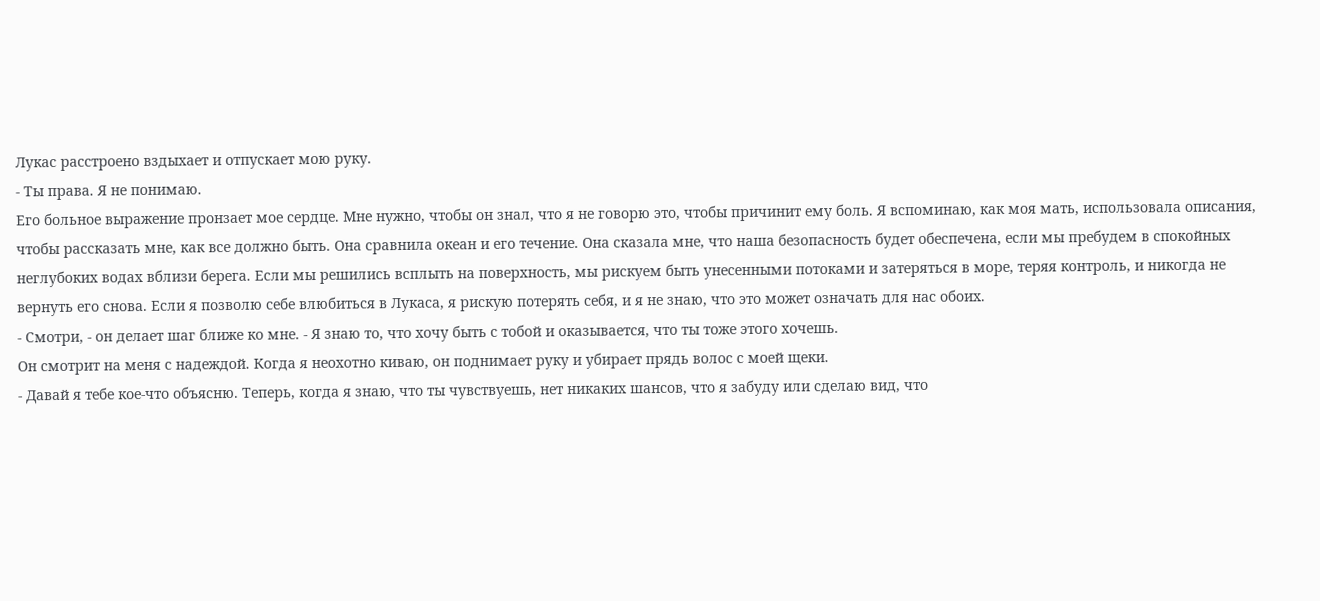Лукас расстроено вздыхает и отпускает мою руку.
- Ты права. Я не понимаю.
Его больное выражение пронзает мое сердце. Мне нужно, чтобы он знал, что я не говорю это, чтобы причинит ему боль. Я вспоминаю, как моя мать, использовала описания, чтобы рассказать мне, как все должно быть. Она сравнила океан и его течение. Она сказала мне, что наша безопасность будет обеспечена, если мы пребудем в спокойных неглубоких водах вблизи берега. Если мы решились всплыть на поверхность, мы рискуем быть унесенными потоками и затеряться в море, теряя контроль, и никогда не вернуть его снова. Если я позволю себе влюбиться в Лукаса, я рискую потерять себя, и я не знаю, что это может означать для нас обоих.
- Смотри, - он делает шаг ближе ко мне. - Я знаю то, что хочу быть с тобой и оказывается, что ты тоже этого хочешь.
Он смотрит на меня с надеждой. Когда я неохотно киваю, он поднимает руку и убирает прядь волос с моей щеки.
- Давай я тебе кое-что объясню. Теперь, когда я знаю, что ты чувствуешь, нет никаких шансов, что я забуду или сделаю вид, что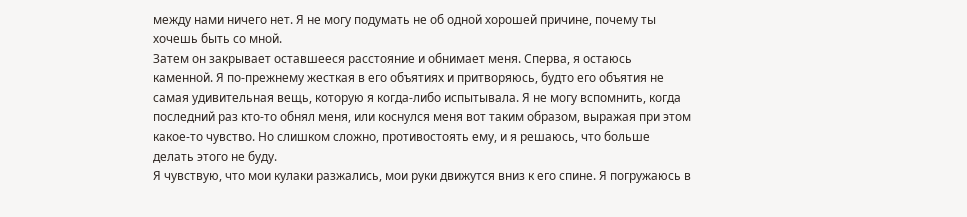между нами ничего нет. Я не могу подумать не об одной хорошей причине, почему ты хочешь быть со мной.
Затем он закрывает оставшееся расстояние и обнимает меня. Сперва, я остаюсь каменной. Я по-прежнему жесткая в его объятиях и притворяюсь, будто его объятия не самая удивительная вещь, которую я когда-либо испытывала. Я не могу вспомнить, когда последний раз кто-то обнял меня, или коснулся меня вот таким образом, выражая при этом какое-то чувство. Но слишком сложно, противостоять ему, и я решаюсь, что больше делать этого не буду.
Я чувствую, что мои кулаки разжались, мои руки движутся вниз к его спине. Я погружаюсь в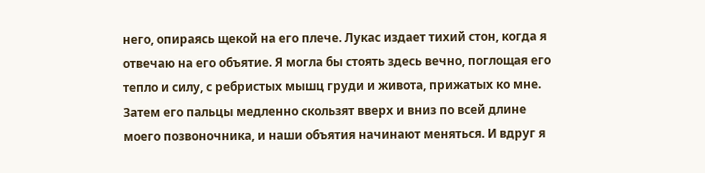него, опираясь щекой на его плече. Лукас издает тихий стон, когда я отвечаю на его объятие. Я могла бы стоять здесь вечно, поглощая его тепло и силу, с ребристых мышц груди и живота, прижатых ко мне. Затем его пальцы медленно скользят вверх и вниз по всей длине моего позвоночника, и наши объятия начинают меняться. И вдруг я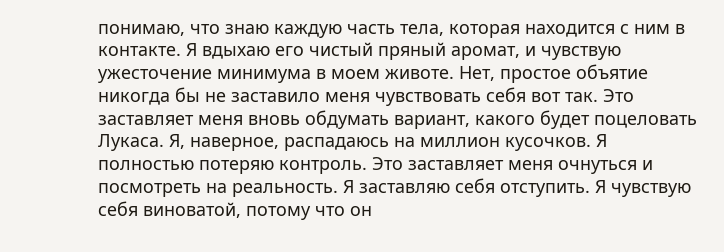понимаю, что знаю каждую часть тела, которая находится с ним в контакте. Я вдыхаю его чистый пряный аромат, и чувствую ужесточение минимума в моем животе. Нет, простое объятие никогда бы не заставило меня чувствовать себя вот так. Это заставляет меня вновь обдумать вариант, какого будет поцеловать Лукаса. Я, наверное, распадаюсь на миллион кусочков. Я полностью потеряю контроль. Это заставляет меня очнуться и посмотреть на реальность. Я заставляю себя отступить. Я чувствую себя виноватой, потому что он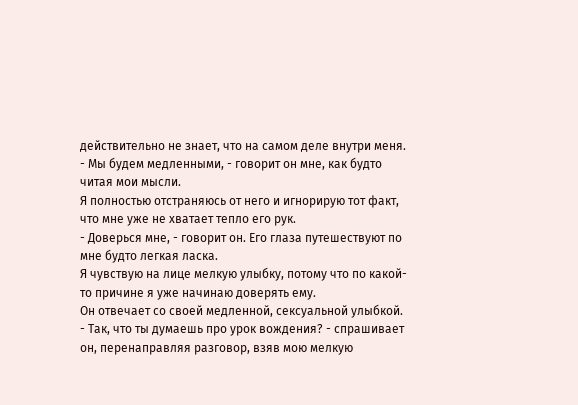действительно не знает, что на самом деле внутри меня.
- Мы будем медленными, - говорит он мне, как будто читая мои мысли.
Я полностью отстраняюсь от него и игнорирую тот факт, что мне уже не хватает тепло его рук.
- Доверься мне, - говорит он. Его глаза путешествуют по мне будто легкая ласка.
Я чувствую на лице мелкую улыбку, потому что по какой-то причине я уже начинаю доверять ему.
Он отвечает со своей медленной, сексуальной улыбкой.
- Так, что ты думаешь про урок вождения? - спрашивает он, перенаправляя разговор, взяв мою мелкую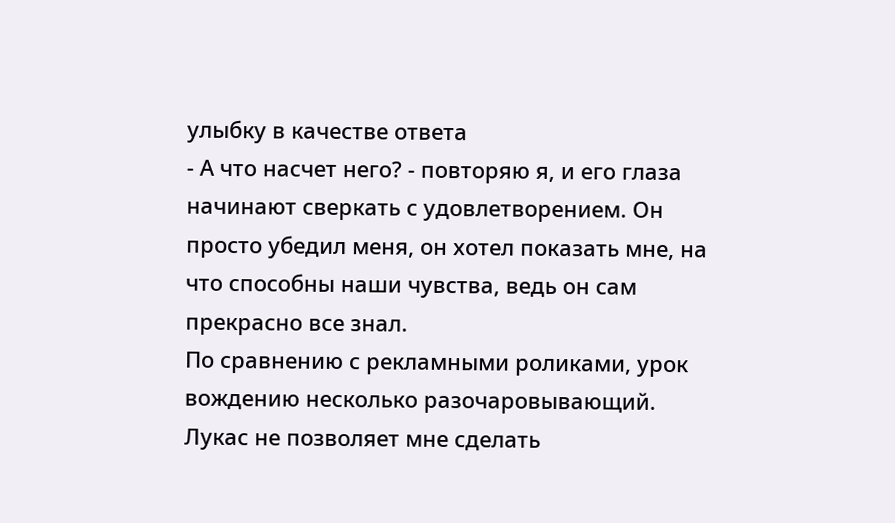улыбку в качестве ответа
- А что насчет него? - повторяю я, и его глаза начинают сверкать с удовлетворением. Он просто убедил меня, он хотел показать мне, на что способны наши чувства, ведь он сам прекрасно все знал.
По сравнению с рекламными роликами, урок вождению несколько разочаровывающий. Лукас не позволяет мне сделать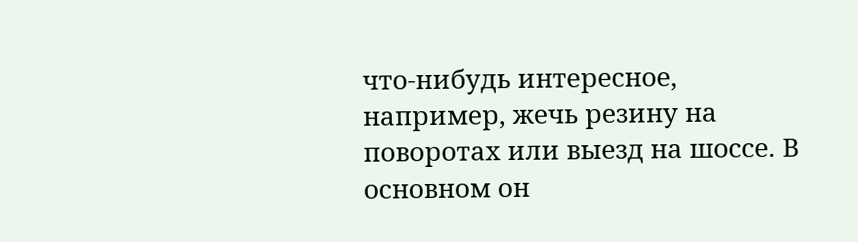что-нибудь интересное, например, жечь резину на поворотах или выезд на шоссе. В основном он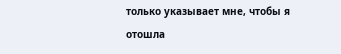только указывает мне, чтобы я отошла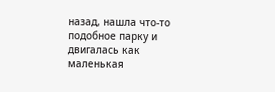назад, нашла что-то подобное парку и двигалась как маленькая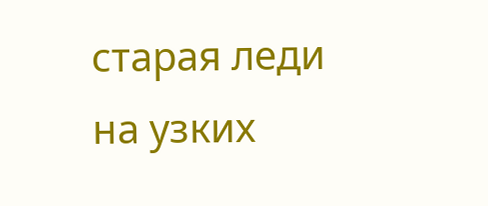старая леди на узких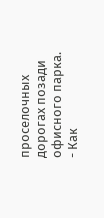проселочных дорогах позади офисного парка.
- Как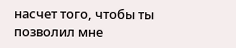насчет того, чтобы ты позволил мне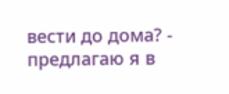вести до дома? - предлагаю я в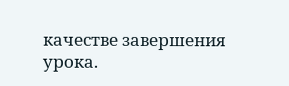качестве завершения урока.